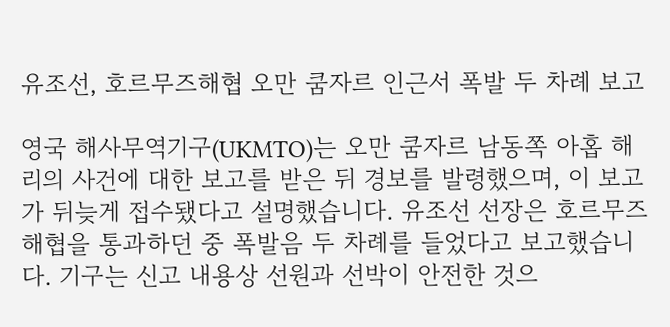유조선, 호르무즈해협 오만 쿰자르 인근서 폭발 두 차례 보고

영국 해사무역기구(UKMTO)는 오만 쿰자르 남동쪽 아홉 해리의 사건에 대한 보고를 받은 뒤 경보를 발령했으며, 이 보고가 뒤늦게 접수됐다고 설명했습니다. 유조선 선장은 호르무즈해협을 통과하던 중 폭발음 두 차례를 들었다고 보고했습니다. 기구는 신고 내용상 선원과 선박이 안전한 것으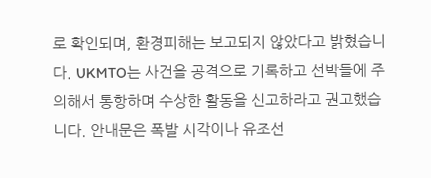로 확인되며, 환경피해는 보고되지 않았다고 밝혔습니다. UKMTO는 사건을 공격으로 기록하고 선박들에 주의해서 통항하며 수상한 활동을 신고하라고 권고했습니다. 안내문은 폭발 시각이나 유조선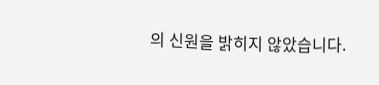의 신원을 밝히지 않았습니다.